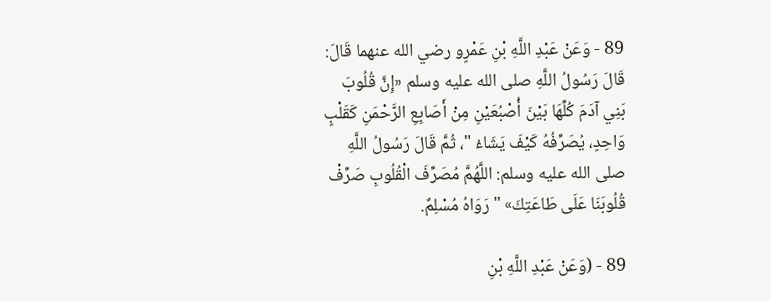89 - وَعَنْ عَبْدِ اللَّهِ بْنِ عَمْرٍو رضي الله عنهما قَالَ: قَالَ رَسُولُ اللَّهِ صلى الله عليه وسلم «إِنَّ قُلُوبَ بَنِي آدَمَ كُلِّهَا بَيْنَ أُصْبُعَيْنِ مِنْ أَصَابِعِ الرَّحْمَنِ كَقَلْبٍ وَاحِدٍ، يُصَرِّفُهُ كَيْفَ يَشَاءُ "، ثُمَّ قَالَ رَسُولُ اللَّهِ صلى الله عليه وسلم: اللَّهُمَّ مُصَرِّفَ الْقُلُوبِ صَرِّفْ قُلُوبَنَا عَلَى طَاعَتِكَ» " رَوَاهُ مُسْلِمٌ.

89 - (وَعَنْ عَبْدِ اللَّهِ بْنِ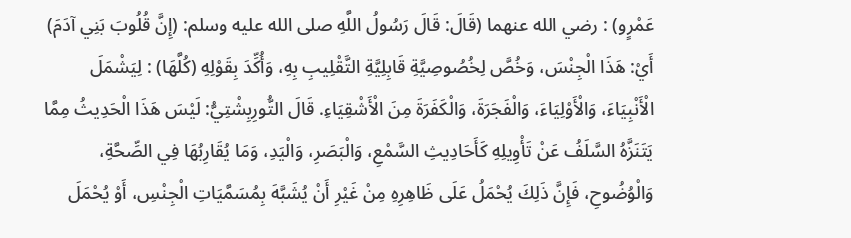عَمْرٍو) : رضي الله عنهما (قَالَ: قَالَ رَسُولُ اللَّهِ صلى الله عليه وسلم: (إِنَّ قُلُوبَ بَنِي آدَمَ) أَيْ: هَذَا الْجِنْسَ، وَخُصَّ لِخُصُوصِيَّةِ قَابِلِيَّةِ التَّقْلِيبِ بِهِ، وَأُكِّدَ بِقَوْلِهِ (كُلَّهَا) : لِيَشْمَلَ الْأَنْبِيَاءَ، وَالْأَوْلِيَاءَ، وَالْفَجَرَةَ، وَالْكَفَرَةَ مِنَ الْأَشْقِيَاءِ. قَالَ التُّورِبِشْتِيُّ: لَيْسَ هَذَا الْحَدِيثُ مِمَّا يَتَنَزَّهُ السَّلَفُ عَنْ تَأْوِيلِهِ كَأَحَادِيثِ السَّمْعِ، وَالْبَصَرِ، وَالْيَدِ، وَمَا يُقَارِبُهَا فِي الصِّحَّةِ، وَالْوُضُوحِ، فَإِنَّ ذَلِكَ يُحْمَلُ عَلَى ظَاهِرِهِ مِنْ غَيْرِ أَنْ يُشَبَّهَ بِمُسَمَّيَاتِ الْجِنْسِ، أَوْ يُحْمَلَ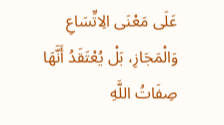عَلَى مَعْنَى الِاتِّسَاعِ وَالْمَجَازِ، بَلْ يُعْتَقَدُ أَنَّهَا صِفَاتُ اللَّهِ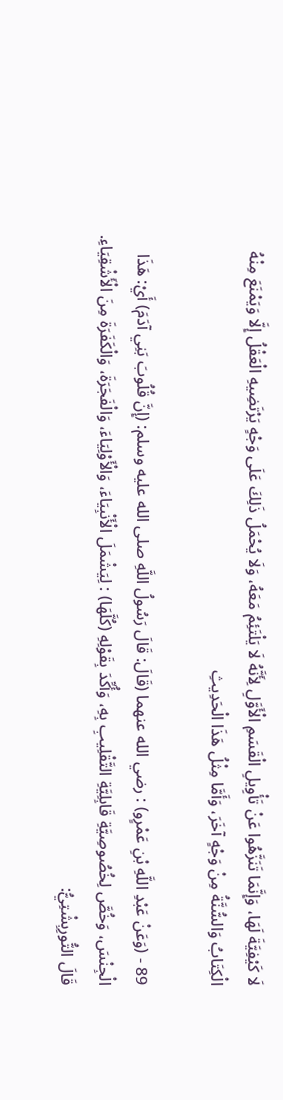لَا كَيْفِيَّةَ لَهَا، وَإِنَّمَا تَنَزَّهُوا عَنْ تَأْوِيلِ الْقَسَمِ الْأَوَّلِ لِأَنَّهُ لَا يَلْتَئِمُ مَعَهُ، وَلَا يُحْمَلُ ذَلِكَ عَلَى وَجْهٍ يَرْتَضِيهِ الْعَقْلُ إِلَّا وَيَمْنَعَ مِنْهُ الْكِتَابُ وَالسُّنَّةُ مِنْ وَجْهٍ آخَرَ، وَأَمَّا مِثْلُ هَذَا الْحَدِيثِ

89 - (وَعَنْ عَبْدِ اللَّهِ بْنِ عَمْرٍو) : رضي الله عنهما (قَالَ: قَالَ رَسُولُ اللَّهِ صلى الله عليه وسلم: (إِنَّ قُلُوبَ بَنِي آدَمَ) أَيْ: هَذَا الْجِنْسَ، وَخُصَّ لِخُصُوصِيَّةِ قَابِلِيَّةِ التَّقْلِيبِ بِهِ، وَأُكِّدَ بِقَوْلِهِ (كُلَّهَا) : لِيَشْمَلَ الْأَنْبِيَاءَ، وَالْأَوْلِيَاءَ، وَالْفَجَرَةَ، وَالْكَفَرَةَ مِنَ الْأَشْقِيَاءِ. قَالَ التُّورِبِشْتِيُّ: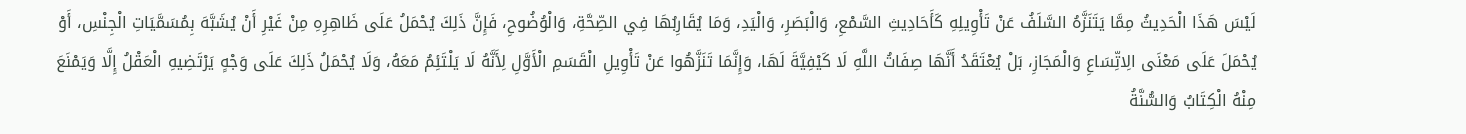لَيْسَ هَذَا الْحَدِيثُ مِمَّا يَتَنَزَّهُ السَّلَفُ عَنْ تَأْوِيلِهِ كَأَحَادِيثِ السَّمْعِ، وَالْبَصَرِ، وَالْيَدِ، وَمَا يُقَارِبُهَا فِي الصِّحَّةِ، وَالْوُضُوحِ، فَإِنَّ ذَلِكَ يُحْمَلُ عَلَى ظَاهِرِهِ مِنْ غَيْرِ أَنْ يُشَبَّهَ بِمُسَمَّيَاتِ الْجِنْسِ، أَوْ يُحْمَلَ عَلَى مَعْنَى الِاتِّسَاعِ وَالْمَجَازِ، بَلْ يُعْتَقَدُ أَنَّهَا صِفَاتُ اللَّهِ لَا كَيْفِيَّةَ لَهَا، وَإِنَّمَا تَنَزَّهُوا عَنْ تَأْوِيلِ الْقَسَمِ الْأَوَّلِ لِأَنَّهُ لَا يَلْتَئِمُ مَعَهُ، وَلَا يُحْمَلُ ذَلِكَ عَلَى وَجْهٍ يَرْتَضِيهِ الْعَقْلُ إِلَّا وَيَمْنَعَ مِنْهُ الْكِتَابُ وَالسُّنَّةُ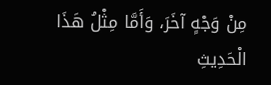مِنْ وَجْهٍ آخَرَ، وَأَمَّا مِثْلُ هَذَا الْحَدِيثِ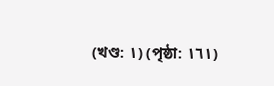(খণ্ড: ١) (পৃষ্ঠা: ١٦١)